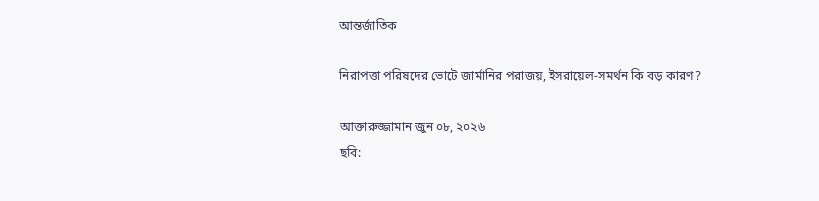আন্তর্জাতিক

নিরাপত্তা পরিষদের ভোটে জার্মানির পরাজয়, ইসরায়েল-সমর্থন কি বড় কারণ?

আক্তারুজ্জামান জুন ০৮, ২০২৬
ছবি: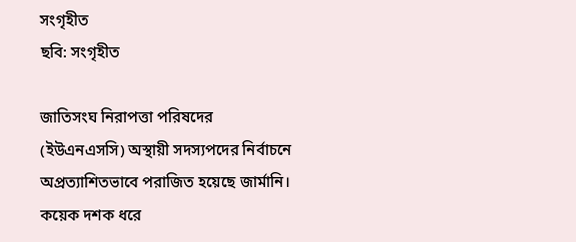সংগৃহীত
ছবি: সংগৃহীত

জাতিসংঘ নিরাপত্তা পরিষদের (ইউএনএসসি) অস্থায়ী সদস্যপদের নির্বাচনে অপ্রত্যাশিতভাবে পরাজিত হয়েছে জার্মানি। কয়েক দশক ধরে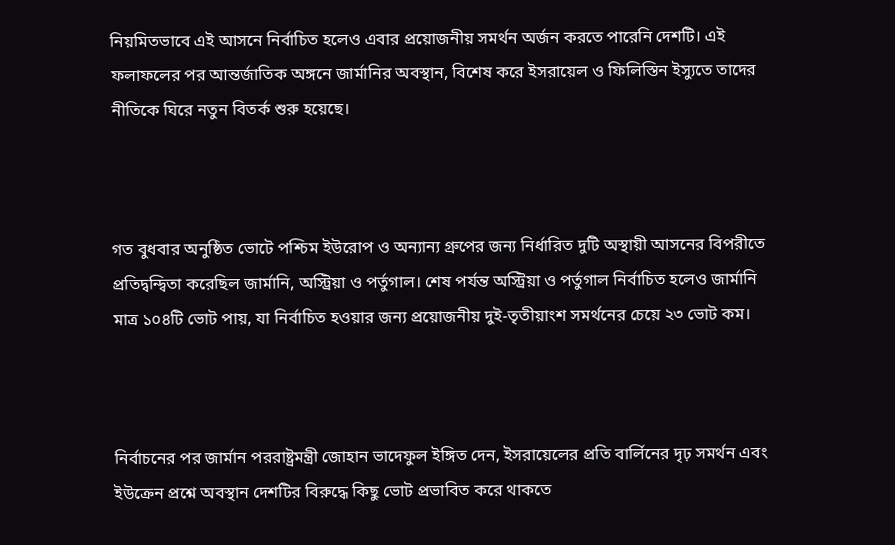নিয়মিতভাবে এই আসনে নির্বাচিত হলেও এবার প্রয়োজনীয় সমর্থন অর্জন করতে পারেনি দেশটি। এই ফলাফলের পর আন্তর্জাতিক অঙ্গনে জার্মানির অবস্থান, বিশেষ করে ইসরায়েল ও ফিলিস্তিন ইস্যুতে তাদের নীতিকে ঘিরে নতুন বিতর্ক শুরু হয়েছে।



গত বুধবার অনুষ্ঠিত ভোটে পশ্চিম ইউরোপ ও অন্যান্য গ্রুপের জন্য নির্ধারিত দুটি অস্থায়ী আসনের বিপরীতে প্রতিদ্বন্দ্বিতা করেছিল জার্মানি, অস্ট্রিয়া ও পর্তুগাল। শেষ পর্যন্ত অস্ট্রিয়া ও পর্তুগাল নির্বাচিত হলেও জার্মানি মাত্র ১০৪টি ভোট পায়, যা নির্বাচিত হওয়ার জন্য প্রয়োজনীয় দুই-তৃতীয়াংশ সমর্থনের চেয়ে ২৩ ভোট কম।



নির্বাচনের পর জার্মান পররাষ্ট্রমন্ত্রী জোহান ভাদেফুল ইঙ্গিত দেন, ইসরায়েলের প্রতি বার্লিনের দৃঢ় সমর্থন এবং ইউক্রেন প্রশ্নে অবস্থান দেশটির বিরুদ্ধে কিছু ভোট প্রভাবিত করে থাকতে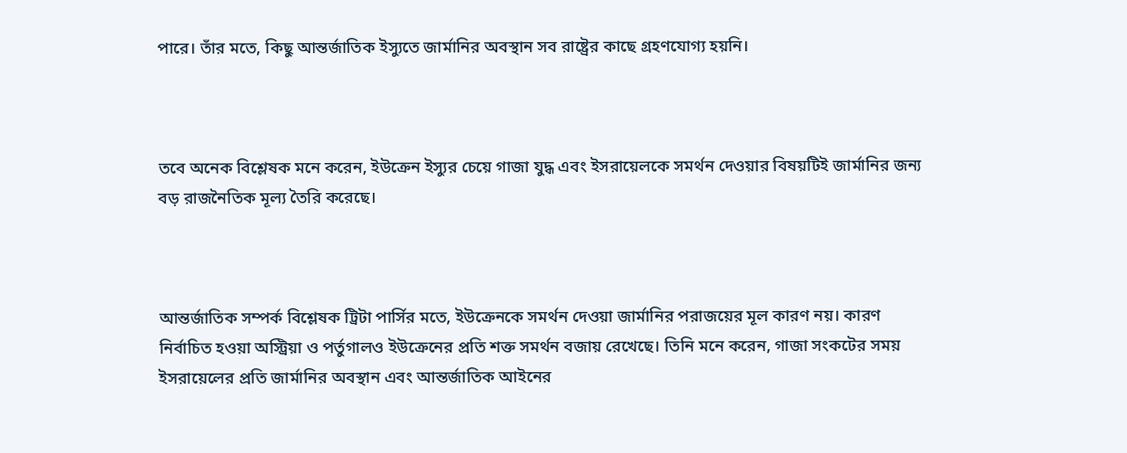পারে। তাঁর মতে, কিছু আন্তর্জাতিক ইস্যুতে জার্মানির অবস্থান সব রাষ্ট্রের কাছে গ্রহণযোগ্য হয়নি।



তবে অনেক বিশ্লেষক মনে করেন, ইউক্রেন ইস্যুর চেয়ে গাজা যুদ্ধ এবং ইসরায়েলকে সমর্থন দেওয়ার বিষয়টিই জার্মানির জন্য বড় রাজনৈতিক মূল্য তৈরি করেছে।



আন্তর্জাতিক সম্পর্ক বিশ্লেষক ট্রিটা পার্সির মতে, ইউক্রেনকে সমর্থন দেওয়া জার্মানির পরাজয়ের মূল কারণ নয়। কারণ নির্বাচিত হওয়া অস্ট্রিয়া ও পর্তুগালও ইউক্রেনের প্রতি শক্ত সমর্থন বজায় রেখেছে। তিনি মনে করেন, গাজা সংকটের সময় ইসরায়েলের প্রতি জার্মানির অবস্থান এবং আন্তর্জাতিক আইনের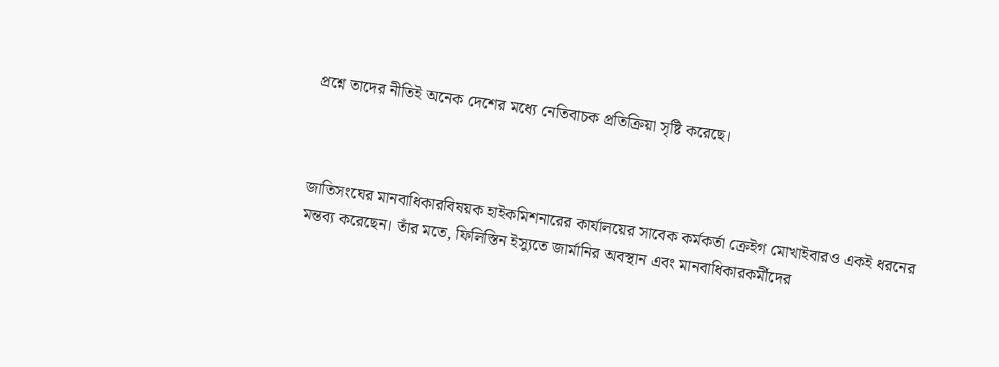প্রশ্নে তাদের নীতিই অনেক দেশের মধ্যে নেতিবাচক প্রতিক্রিয়া সৃষ্টি করেছে।



জাতিসংঘের মানবাধিকারবিষয়ক হাইকমিশনারের কার্যালয়ের সাবেক কর্মকর্তা ক্রেইগ মোখাইবারও একই ধরনের মন্তব্য করেছেন। তাঁর মতে, ফিলিস্তিন ইস্যুতে জার্মানির অবস্থান এবং মানবাধিকারকর্মীদের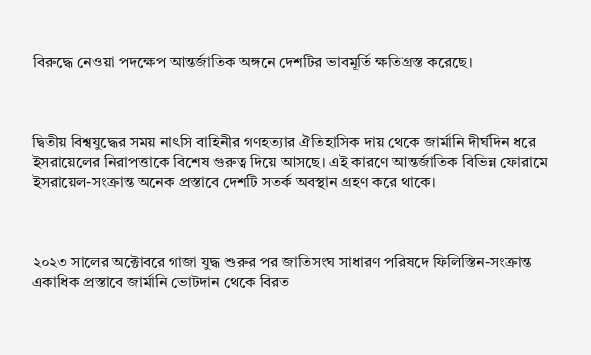বিরুদ্ধে নেওয়া পদক্ষেপ আন্তর্জাতিক অঙ্গনে দেশটির ভাবমূর্তি ক্ষতিগ্রস্ত করেছে।



দ্বিতীয় বিশ্বযুদ্ধের সময় নাৎসি বাহিনীর গণহত্যার ঐতিহাসিক দায় থেকে জার্মানি দীর্ঘদিন ধরে ইসরায়েলের নিরাপত্তাকে বিশেষ গুরুত্ব দিয়ে আসছে। এই কারণে আন্তর্জাতিক বিভিন্ন ফোরামে ইসরায়েল-সংক্রান্ত অনেক প্রস্তাবে দেশটি সতর্ক অবস্থান গ্রহণ করে থাকে।



২০২৩ সালের অক্টোবরে গাজা যুদ্ধ শুরুর পর জাতিসংঘ সাধারণ পরিষদে ফিলিস্তিন-সংক্রান্ত একাধিক প্রস্তাবে জার্মানি ভোটদান থেকে বিরত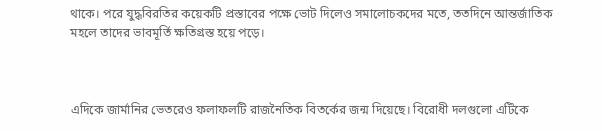থাকে। পরে যুদ্ধবিরতির কয়েকটি প্রস্তাবের পক্ষে ভোট দিলেও সমালোচকদের মতে, ততদিনে আন্তর্জাতিক মহলে তাদের ভাবমূর্তি ক্ষতিগ্রস্ত হয়ে পড়ে।



এদিকে জার্মানির ভেতরেও ফলাফলটি রাজনৈতিক বিতর্কের জন্ম দিয়েছে। বিরোধী দলগুলো এটিকে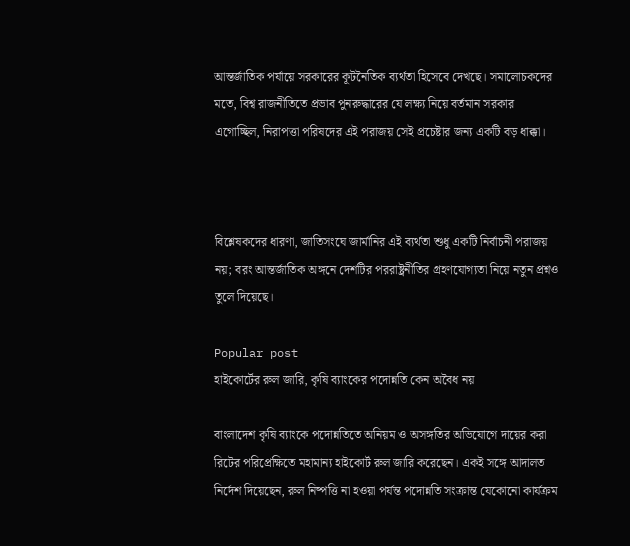আন্তর্জাতিক পর্যায়ে সরকারের কূটনৈতিক ব্যর্থতা হিসেবে দেখছে। সমালোচকদের মতে, বিশ্ব রাজনীতিতে প্রভাব পুনরুদ্ধারের যে লক্ষ্য নিয়ে বর্তমান সরকার এগোচ্ছিল, নিরাপত্তা পরিষদের এই পরাজয় সেই প্রচেষ্টার জন্য একটি বড় ধাক্কা।



বিশ্লেষকদের ধারণা, জাতিসংঘে জার্মানির এই ব্যর্থতা শুধু একটি নির্বাচনী পরাজয় নয়; বরং আন্তর্জাতিক অঙ্গনে দেশটির পররাষ্ট্রনীতির গ্রহণযোগ্যতা নিয়ে নতুন প্রশ্নও তুলে দিয়েছে।

Popular post
হাইকোর্টের রুল জারি, কৃষি ব্যাংকের পদোন্নতি কেন অবৈধ নয়

বাংলাদেশ কৃষি ব্যাংকে পদোন্নতিতে অনিয়ম ও অসঙ্গতির অভিযোগে দায়ের করা রিটের পরিপ্রেক্ষিতে মহামান্য হাইকোর্ট রুল জারি করেছেন। একই সঙ্গে আদালত নির্দেশ দিয়েছেন, রুল নিষ্পত্তি না হওয়া পর্যন্ত পদোন্নতি সংক্রান্ত যেকোনো কার্যক্রম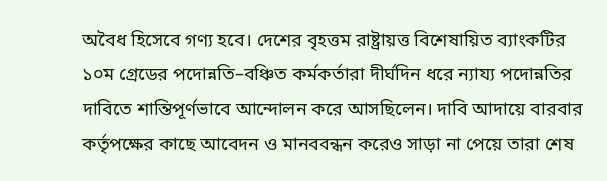অবৈধ হিসেবে গণ্য হবে। দেশের বৃহত্তম রাষ্ট্রায়ত্ত বিশেষায়িত ব্যাংকটির ১০ম গ্রেডের পদোন্নতি–বঞ্চিত কর্মকর্তারা দীর্ঘদিন ধরে ন্যায্য পদোন্নতির দাবিতে শান্তিপূর্ণভাবে আন্দোলন করে আসছিলেন। দাবি আদায়ে বারবার কর্তৃপক্ষের কাছে আবেদন ও মানববন্ধন করেও সাড়া না পেয়ে তারা শেষ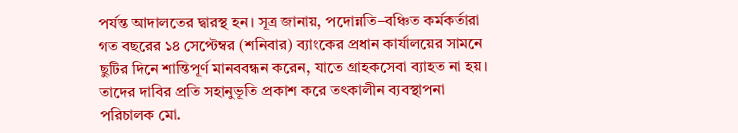পর্যন্ত আদালতের দ্বারস্থ হন। সূত্র জানায়, পদোন্নতি–বঞ্চিত কর্মকর্তারা গত বছরের ১৪ সেপ্টেম্বর (শনিবার) ব্যাংকের প্রধান কার্যালয়ের সামনে ছুটির দিনে শান্তিপূর্ণ মানববন্ধন করেন, যাতে গ্রাহকসেবা ব্যাহত না হয়। তাদের দাবির প্রতি সহানুভূতি প্রকাশ করে তৎকালীন ব্যবস্থাপনা পরিচালক মো.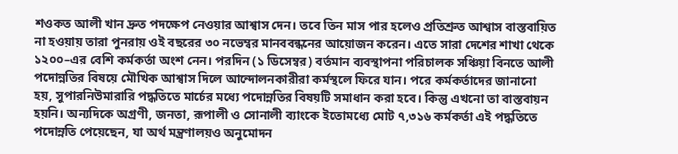শওকত আলী খান দ্রুত পদক্ষেপ নেওয়ার আশ্বাস দেন। তবে তিন মাস পার হলেও প্রতিশ্রুত আশ্বাস বাস্তবায়িত না হওয়ায় তারা পুনরায় ওই বছরের ৩০ নভেম্বর মানববন্ধনের আয়োজন করেন। এতে সারা দেশের শাখা থেকে ১২০০–এর বেশি কর্মকর্তা অংশ নেন। পরদিন (১ ডিসেম্বর) বর্তমান ব্যবস্থাপনা পরিচালক সঞ্চিয়া বিনতে আলী পদোন্নতির বিষয়ে মৌখিক আশ্বাস দিলে আন্দোলনকারীরা কর্মস্থলে ফিরে যান। পরে কর্মকর্তাদের জানানো হয়, সুপারনিউমারারি পদ্ধতিতে মার্চের মধ্যে পদোন্নতির বিষয়টি সমাধান করা হবে। কিন্তু এখনো তা বাস্তবায়ন হয়নি। অন্যদিকে অগ্রণী, জনতা, রূপালী ও সোনালী ব্যাংকে ইতোমধ্যে মোট ৭,৩১৬ কর্মকর্তা এই পদ্ধতিতে পদোন্নতি পেয়েছেন, যা অর্থ মন্ত্রণালয়ও অনুমোদন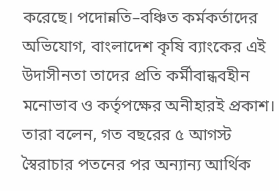করেছে। পদোন্নতি–বঞ্চিত কর্মকর্তাদের অভিযোগ, বাংলাদেশ কৃষি ব্যাংকের এই উদাসীনতা তাদের প্রতি কর্মীবান্ধবহীন মনোভাব ও কর্তৃপক্ষের অনীহারই প্রকাশ। তারা বলেন, গত বছরের ৫ আগস্ট স্বৈরাচার পতনের পর অন্যান্য আর্থিক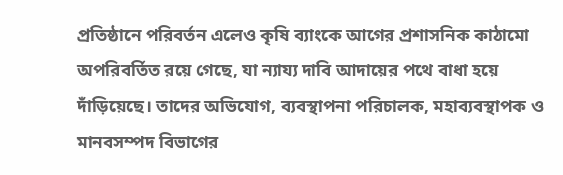প্রতিষ্ঠানে পরিবর্তন এলেও কৃষি ব্যাংকে আগের প্রশাসনিক কাঠামো অপরিবর্তিত রয়ে গেছে, যা ন্যায্য দাবি আদায়ের পথে বাধা হয়ে দাঁড়িয়েছে। তাদের অভিযোগ, ব্যবস্থাপনা পরিচালক, মহাব্যবস্থাপক ও মানবসম্পদ বিভাগের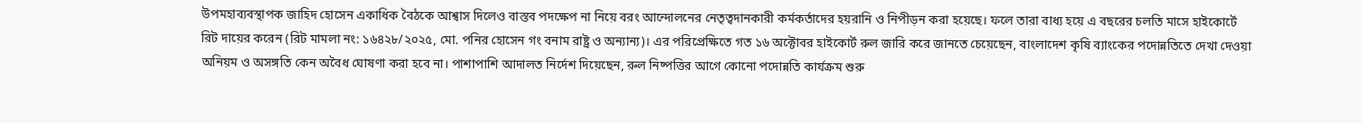উপমহাব্যবস্থাপক জাহিদ হোসেন একাধিক বৈঠকে আশ্বাস দিলেও বাস্তব পদক্ষেপ না নিয়ে বরং আন্দোলনের নেতৃত্বদানকারী কর্মকর্তাদের হয়রানি ও নিপীড়ন করা হয়েছে। ফলে তারা বাধ্য হয়ে এ বছরের চলতি মাসে হাইকোর্টে রিট দায়ের করেন (রিট মামলা নং: ১৬৪২৮/২০২৫, মো. পনির হোসেন গং বনাম রাষ্ট্র ও অন্যান্য)। এর পরিপ্রেক্ষিতে গত ১৬ অক্টোবর হাইকোর্ট রুল জারি করে জানতে চেয়েছেন, বাংলাদেশ কৃষি ব্যাংকের পদোন্নতিতে দেখা দেওয়া অনিয়ম ও অসঙ্গতি কেন অবৈধ ঘোষণা করা হবে না। পাশাপাশি আদালত নির্দেশ দিয়েছেন, রুল নিষ্পত্তির আগে কোনো পদোন্নতি কার্যক্রম শুরু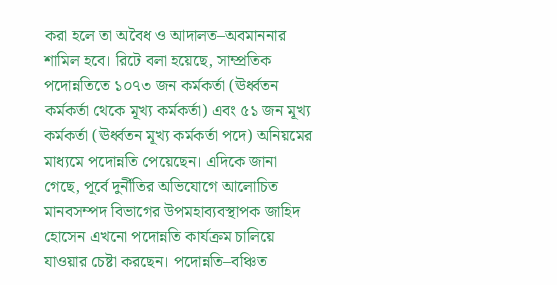করা হলে তা অবৈধ ও আদালত–অবমাননার শামিল হবে। রিটে বলা হয়েছে, সাম্প্রতিক পদোন্নতিতে ১০৭৩ জন কর্মকর্তা (ঊর্ধ্বতন কর্মকর্তা থেকে মূখ্য কর্মকর্তা) এবং ৫১ জন মূখ্য কর্মকর্তা (ঊর্ধ্বতন মূখ্য কর্মকর্তা পদে) অনিয়মের মাধ্যমে পদোন্নতি পেয়েছেন। এদিকে জানা গেছে, পূর্বে দুর্নীতির অভিযোগে আলোচিত মানবসম্পদ বিভাগের উপমহাব্যবস্থাপক জাহিদ হোসেন এখনো পদোন্নতি কার্যক্রম চালিয়ে যাওয়ার চেষ্টা করছেন। পদোন্নতি–বঞ্চিত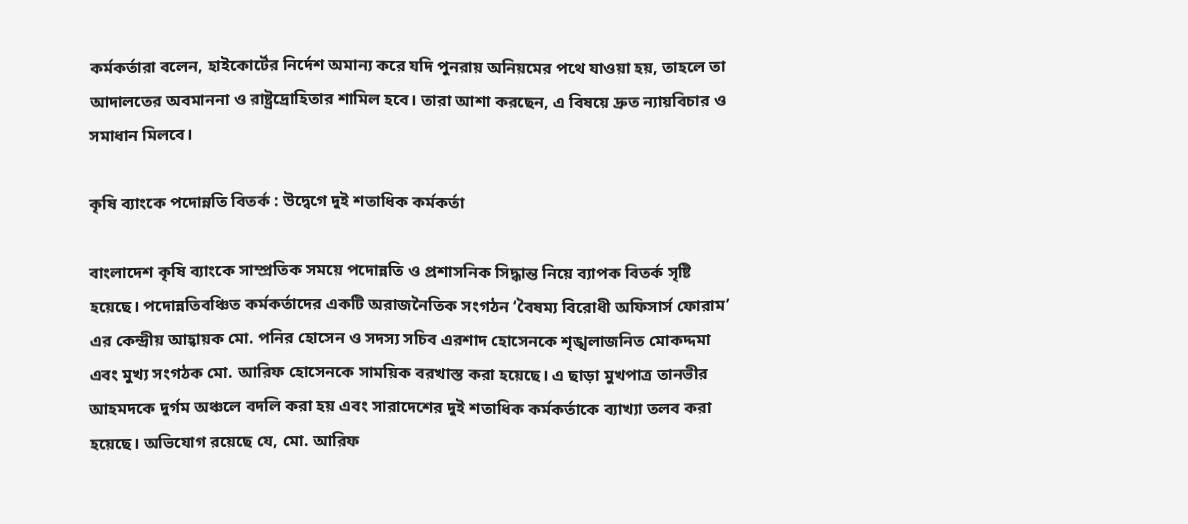কর্মকর্তারা বলেন, হাইকোর্টের নির্দেশ অমান্য করে যদি পুনরায় অনিয়মের পথে যাওয়া হয়, তাহলে তা আদালতের অবমাননা ও রাষ্ট্রদ্রোহিতার শামিল হবে। তারা আশা করছেন, এ বিষয়ে দ্রুত ন্যায়বিচার ও সমাধান মিলবে।

কৃষি ব্যাংকে পদোন্নতি বিতর্ক : উদ্বেগে দুই শতাধিক কর্মকর্তা

বাংলাদেশ কৃষি ব্যাংকে সাম্প্রতিক সময়ে পদোন্নতি ও প্রশাসনিক সিদ্ধান্ত নিয়ে ব্যাপক বিতর্ক সৃষ্টি হয়েছে। পদোন্নতিবঞ্চিত কর্মকর্তাদের একটি অরাজনৈতিক সংগঠন ‘বৈষম্য বিরোধী অফিসার্স ফোরাম’ এর কেন্দ্রীয় আহ্বায়ক মো. পনির হোসেন ও সদস্য সচিব এরশাদ হোসেনকে শৃঙ্খলাজনিত মোকদ্দমা এবং মুখ্য সংগঠক মো. আরিফ হোসেনকে সাময়িক বরখাস্ত করা হয়েছে। এ ছাড়া মুখপাত্র তানভীর আহমদকে দুর্গম অঞ্চলে বদলি করা হয় এবং সারাদেশের দুই শতাধিক কর্মকর্তাকে ব্যাখ্যা তলব করা হয়েছে। অভিযোগ রয়েছে যে, মো. আরিফ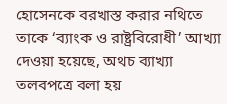হোসেনকে বরখাস্ত করার নথিতে তাকে ‘ব্যাংক ও রাষ্ট্রবিরোধী’ আখ্যা দেওয়া হয়েছে, অথচ ব্যাখ্যা তলবপত্রে বলা হয়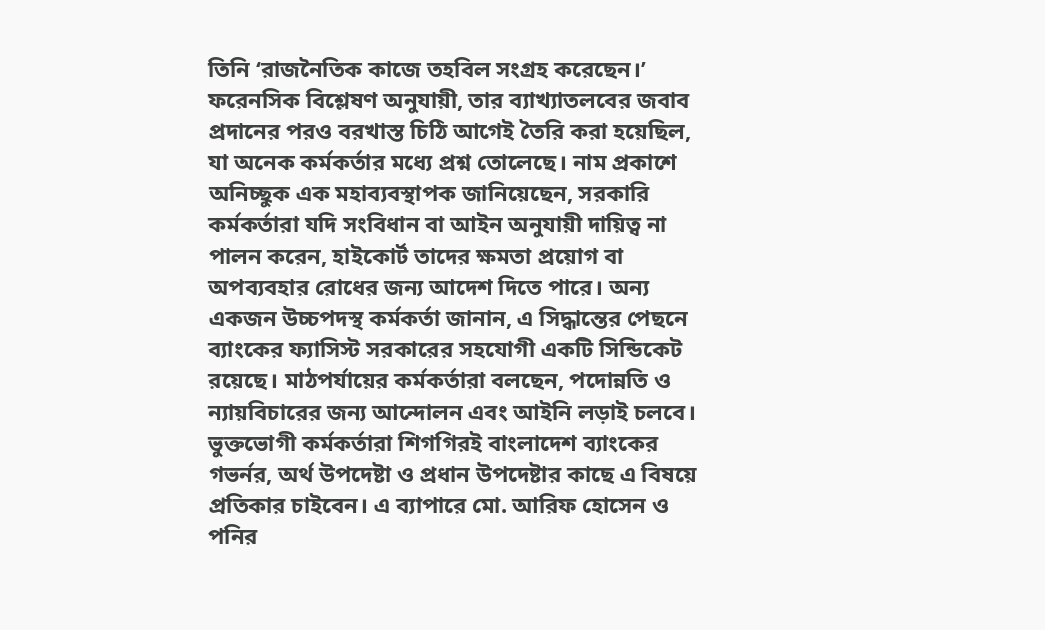তিনি ‘রাজনৈতিক কাজে তহবিল সংগ্রহ করেছেন।’ ফরেনসিক বিশ্লেষণ অনুযায়ী, তার ব্যাখ্যাতলবের জবাব প্রদানের পরও বরখাস্ত চিঠি আগেই তৈরি করা হয়েছিল, যা অনেক কর্মকর্তার মধ্যে প্রশ্ন তোলেছে। নাম প্রকাশে অনিচ্ছুক এক মহাব্যবস্থাপক জানিয়েছেন, সরকারি কর্মকর্তারা যদি সংবিধান বা আইন অনুযায়ী দায়িত্ব না পালন করেন, হাইকোর্ট তাদের ক্ষমতা প্রয়োগ বা অপব্যবহার রোধের জন্য আদেশ দিতে পারে। অন্য একজন উচ্চপদস্থ কর্মকর্তা জানান, এ সিদ্ধান্তের পেছনে ব্যাংকের ফ্যাসিস্ট সরকারের সহযোগী একটি সিন্ডিকেট রয়েছে। মাঠপর্যায়ের কর্মকর্তারা বলছেন, পদোন্নতি ও ন্যায়বিচারের জন্য আন্দোলন এবং আইনি লড়াই চলবে। ভুক্তভোগী কর্মকর্তারা শিগগিরই বাংলাদেশ ব্যাংকের গভর্নর, অর্থ উপদেষ্টা ও প্রধান উপদেষ্টার কাছে এ বিষয়ে প্রতিকার চাইবেন। এ ব্যাপারে মো. আরিফ হোসেন ও পনির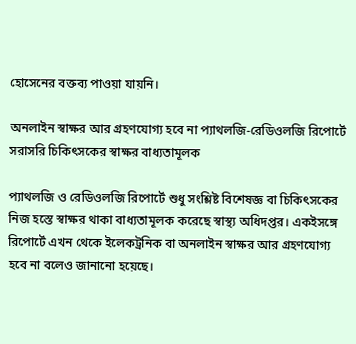হোসেনের বক্তব্য পাওয়া যায়নি।

অনলাইন স্বাক্ষর আর গ্রহণযোগ্য হবে না প্যাথলজি-রেডিওলজি রিপোর্টে সরাসরি চিকিৎসকের স্বাক্ষর বাধ্যতামূলক

প্যাথলজি ও রেডিওলজি রিপোর্টে শুধু সংশ্লিষ্ট বিশেষজ্ঞ বা চিকিৎসকের নিজ হস্তে স্বাক্ষর থাকা বাধ্যতামূলক করেছে স্বাস্থ্য অধিদপ্তর। একইসঙ্গে রিপোর্টে এখন থেকে ইলেকট্রনিক বা অনলাইন স্বাক্ষর আর গ্রহণযোগ্য হবে না বলেও জানানো হয়েছে।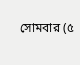সোমবার (৫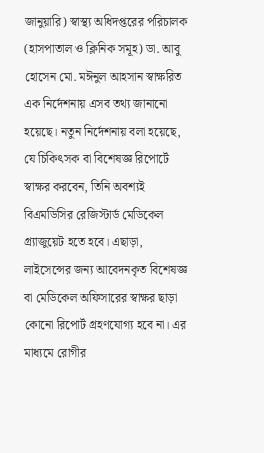জানুয়ারি) স্বাস্থ্য অধিদপ্তরের পরিচালক (হাসপাতাল ও ক্লিনিক সমূহ) ডা. আবু হোসেন মো. মঈনুল আহসান স্বাক্ষরিত এক নির্দেশনায় এসব তথ্য জানানো হয়েছে। নতুন নির্দেশনায় বলা হয়েছে, যে চিকিৎসক বা বিশেষজ্ঞ রিপোর্টে স্বাক্ষর করবেন, তিনি অবশ্যই বিএমডিসির রেজিস্টার্ড মেডিকেল গ্র্যাজুয়েট হতে হবে। এছাড়া, লাইসেন্সের জন্য আবেদনকৃত বিশেষজ্ঞ বা মেডিকেল অফিসারের স্বাক্ষর ছাড়া কোনো রিপোর্ট গ্রহণযোগ্য হবে না। এর মাধ্যমে রোগীর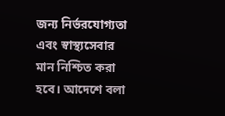জন্য নির্ভরযোগ্যতা এবং স্বাস্থ্যসেবার মান নিশ্চিত করা হবে। আদেশে বলা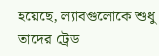হয়েছে, ল্যাবগুলোকে শুধু তাদের ট্রেড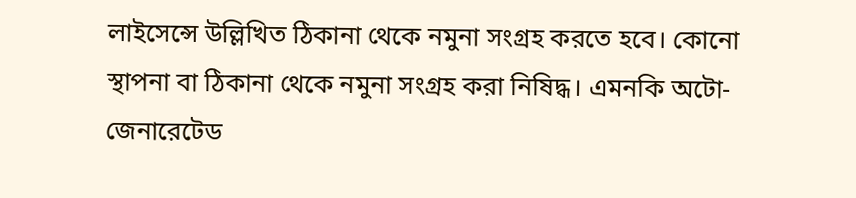লাইসেন্সে উল্লিখিত ঠিকানা থেকে নমুনা সংগ্রহ করতে হবে। কোনো স্থাপনা বা ঠিকানা থেকে নমুনা সংগ্রহ করা নিষিদ্ধ। এমনকি অটো-জেনারেটেড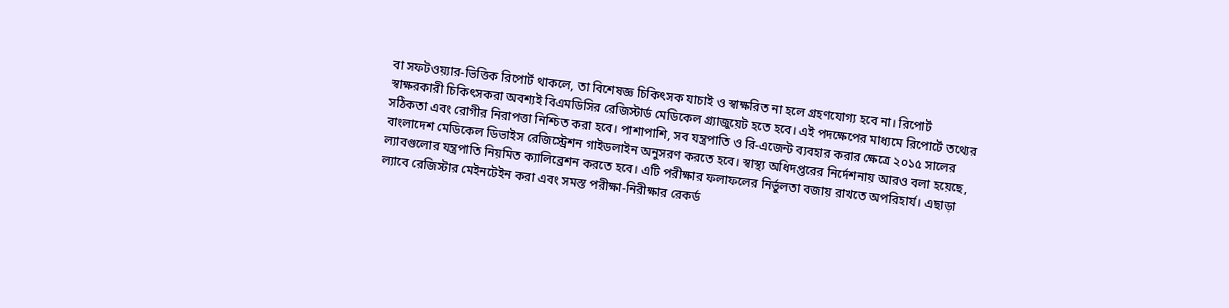বা সফটওয়্যার-ভিত্তিক রিপোর্ট থাকলে, তা বিশেষজ্ঞ চিকিৎসক যাচাই ও স্বাক্ষরিত না হলে গ্রহণযোগ্য হবে না। রিপোর্ট স্বাক্ষরকারী চিকিৎসকরা অবশ্যই বিএমডিসির রেজিস্টার্ড মেডিকেল গ্র্যাজুয়েট হতে হবে। এই পদক্ষেপের মাধ্যমে রিপোর্টে তথ্যের সঠিকতা এবং রোগীর নিরাপত্তা নিশ্চিত করা হবে। পাশাপাশি, সব যন্ত্রপাতি ও রি-এজেন্ট ব্যবহার করার ক্ষেত্রে ২০১৫ সালের বাংলাদেশ মেডিকেল ডিভাইস রেজিস্ট্রেশন গাইডলাইন অনুসরণ করতে হবে। স্বাস্থ্য অধিদপ্তরের নির্দেশনায় আরও বলা হয়েছে, ল্যাবগুলোর যন্ত্রপাতি নিয়মিত ক্যালিব্রেশন করতে হবে। এটি পরীক্ষার ফলাফলের নির্ভুলতা বজায় রাখতে অপরিহার্য। এছাড়া ল্যাবে রেজিস্টার মেইনটেইন করা এবং সমস্ত পরীক্ষা-নিরীক্ষার রেকর্ড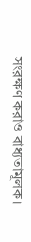সংরক্ষণ করাও বাধ্যতামূলক।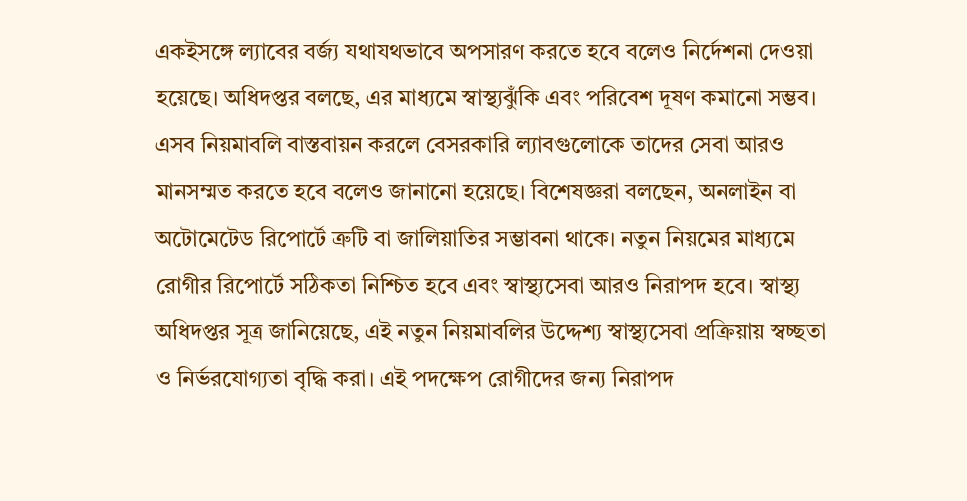একইসঙ্গে ল্যাবের বর্জ্য যথাযথভাবে অপসারণ করতে হবে বলেও নির্দেশনা দেওয়া হয়েছে। অধিদপ্তর বলছে, এর মাধ্যমে স্বাস্থ্যঝুঁকি এবং পরিবেশ দূষণ কমানো সম্ভব। এসব নিয়মাবলি বাস্তবায়ন করলে বেসরকারি ল্যাবগুলোকে তাদের সেবা আরও মানসম্মত করতে হবে বলেও জানানো হয়েছে। বিশেষজ্ঞরা বলছেন, অনলাইন বা অটোমেটেড রিপোর্টে ত্রুটি বা জালিয়াতির সম্ভাবনা থাকে। নতুন নিয়মের মাধ্যমে রোগীর রিপোর্টে সঠিকতা নিশ্চিত হবে এবং স্বাস্থ্যসেবা আরও নিরাপদ হবে। স্বাস্থ্য অধিদপ্তর সূত্র জানিয়েছে, এই নতুন নিয়মাবলির উদ্দেশ্য স্বাস্থ্যসেবা প্রক্রিয়ায় স্বচ্ছতা ও নির্ভরযোগ্যতা বৃদ্ধি করা। এই পদক্ষেপ রোগীদের জন্য নিরাপদ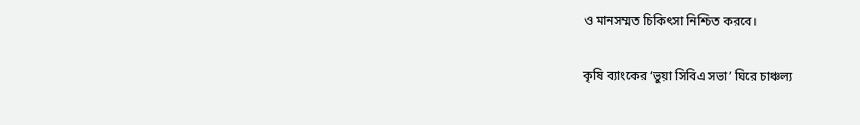ও মানসম্মত চিকিৎসা নিশ্চিত করবে।

কৃষি ব্যাংকের ‘ভুয়া সিবিএ সভা’ ঘিরে চাঞ্চল্য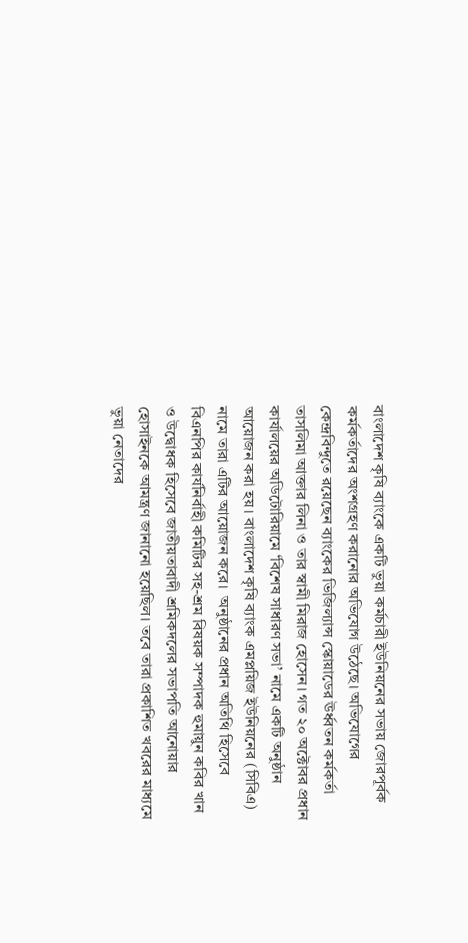বাংলাদেশ কৃষি ব্যাংকে একটি ভুয়া কর্মচারী ইউনিয়নের সভায় জোরপূর্বক কর্মকর্তাদের অংশগ্রহণ করানোর অভিযোগ উঠেছে। অভিযোগের কেন্দ্রবিন্দুতে রয়েছেন ব্যাংকের ভিজিল্যান্স স্কোয়াডের ঊর্ধ্বতন কর্মকর্তা তাসলিমা আক্তার লিনা ও তার স্বামী মিরাজ হোসেন। গত ২০ অক্টোবর প্রধান কার্যালয়ের অডিটোরিয়ামে ‘বিশেষ সাধারণ সভা’ নামে একটি অনুষ্ঠান আয়োজন করা হয়। বাংলাদেশ কৃষি ব্যাংক এমপ্লয়িজ ইউনিয়নের (সিবিএ) নামে তারা এটির আয়োজন করে।  অনুষ্ঠানের প্রধান অতিথি হিসেবে বিএনপির কার্যনির্বাহী কমিটির সহ-শ্রম বিষয়ক সম্পাদক হুমায়ুন কবির খান ও উদ্বোধক হিসেবে জাতীয়তাবাদী শ্রমিকদলের সভাপতি আনোয়ার হোসাইনকে আমন্ত্রণ জানানো হয়েছিল। তবে তারা প্রকাশিত খবরের মাধ্যমে ভুয়া নেতাদের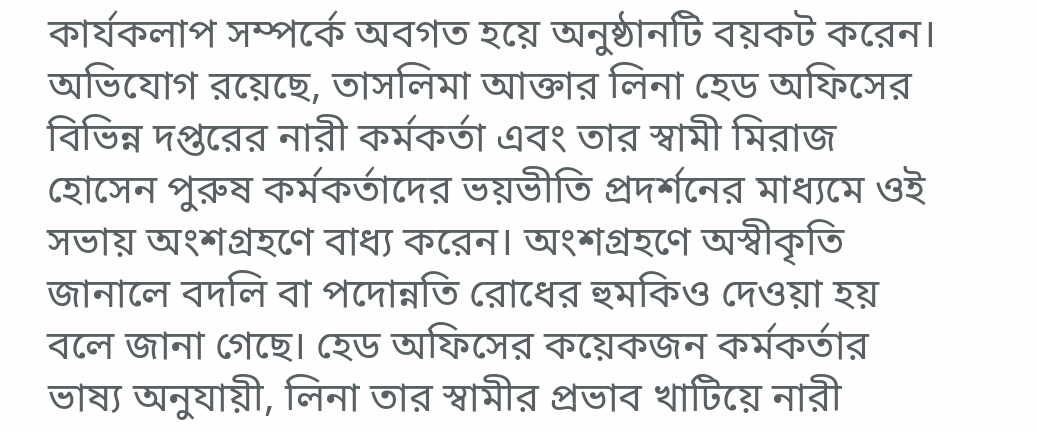কার্যকলাপ সম্পর্কে অবগত হয়ে অনুষ্ঠানটি বয়কট করেন। অভিযোগ রয়েছে, তাসলিমা আক্তার লিনা হেড অফিসের বিভিন্ন দপ্তরের নারী কর্মকর্তা এবং তার স্বামী মিরাজ হোসেন পুরুষ কর্মকর্তাদের ভয়ভীতি প্রদর্শনের মাধ্যমে ওই সভায় অংশগ্রহণে বাধ্য করেন। অংশগ্রহণে অস্বীকৃতি জানালে বদলি বা পদোন্নতি রোধের হুমকিও দেওয়া হয় বলে জানা গেছে। হেড অফিসের কয়েকজন কর্মকর্তার ভাষ্য অনুযায়ী, লিনা তার স্বামীর প্রভাব খাটিয়ে নারী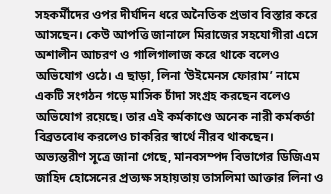সহকর্মীদের ওপর দীর্ঘদিন ধরে অনৈতিক প্রভাব বিস্তার করে আসছেন। কেউ আপত্তি জানালে মিরাজের সহযোগীরা এসে অশালীন আচরণ ও গালিগালাজ করে থাকে বলেও অভিযোগ ওঠে। এ ছাড়া, লিনা ‘উইমেনস ফোরাম’ নামে একটি সংগঠন গড়ে মাসিক চাঁদা সংগ্রহ করছেন বলেও অভিযোগ রয়েছে। তার এই কর্মকাণ্ডে অনেক নারী কর্মকর্তা বিব্রতবোধ করলেও চাকরির স্বার্থে নীরব থাকছেন। অভ্যন্তরীণ সূত্রে জানা গেছে, মানবসম্পদ বিভাগের ডিজিএম জাহিদ হোসেনের প্রত্যক্ষ সহায়তায় তাসলিমা আক্তার লিনা ও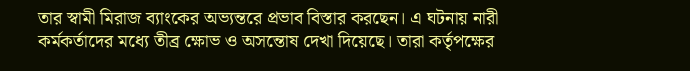তার স্বামী মিরাজ ব্যাংকের অভ্যন্তরে প্রভাব বিস্তার করছেন। এ ঘটনায় নারী কর্মকর্তাদের মধ্যে তীব্র ক্ষোভ ও অসন্তোষ দেখা দিয়েছে। তারা কর্তৃপক্ষের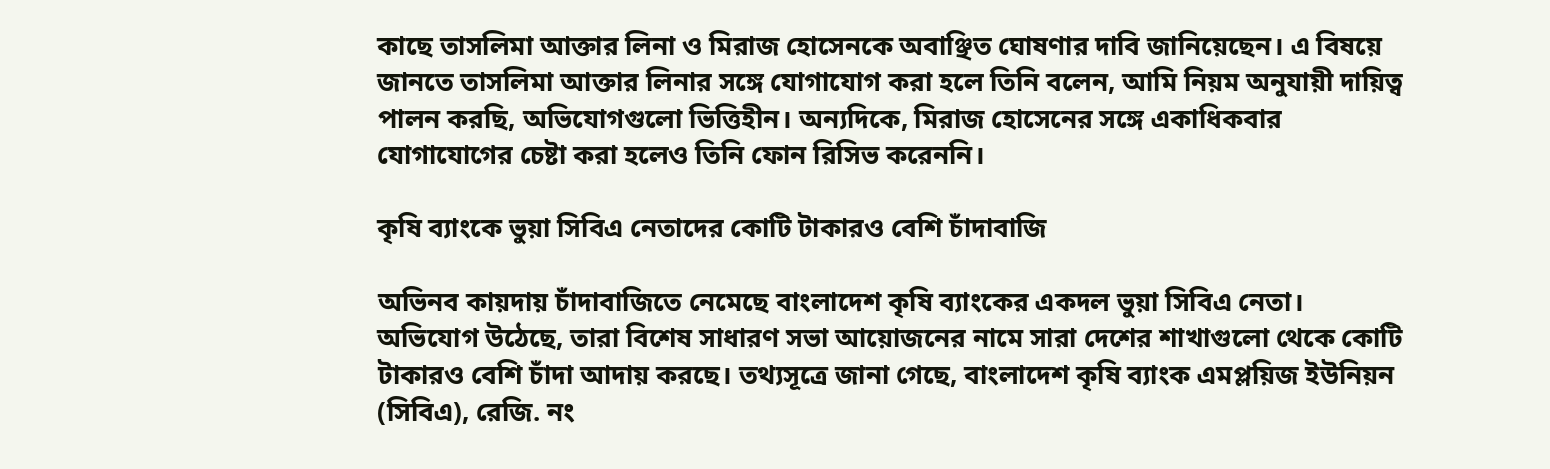কাছে তাসলিমা আক্তার লিনা ও মিরাজ হোসেনকে অবাঞ্ছিত ঘোষণার দাবি জানিয়েছেন। এ বিষয়ে জানতে তাসলিমা আক্তার লিনার সঙ্গে যোগাযোগ করা হলে তিনি বলেন, আমি নিয়ম অনুযায়ী দায়িত্ব পালন করছি, অভিযোগগুলো ভিত্তিহীন। অন্যদিকে, মিরাজ হোসেনের সঙ্গে একাধিকবার যোগাযোগের চেষ্টা করা হলেও তিনি ফোন রিসিভ করেননি।

কৃষি ব্যাংকে ভুয়া সিবিএ নেতাদের কোটি টাকারও বেশি চাঁদাবাজি

অভিনব কায়দায় চাঁদাবাজিতে নেমেছে বাংলাদেশ কৃষি ব্যাংকের একদল ভুয়া সিবিএ নেতা। অভিযোগ উঠেছে, তারা বিশেষ সাধারণ সভা আয়োজনের নামে সারা দেশের শাখাগুলো থেকে কোটি টাকারও বেশি চাঁদা আদায় করছে। তথ্যসূত্রে জানা গেছে, বাংলাদেশ কৃষি ব্যাংক এমপ্লয়িজ ইউনিয়ন (সিবিএ), রেজি. নং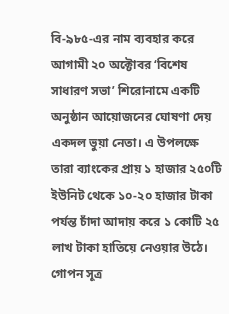বি-৯৮৫-এর নাম ব্যবহার করে আগামী ২০ অক্টোবর ‘বিশেষ সাধারণ সভা’ শিরোনামে একটি অনুষ্ঠান আয়োজনের ঘোষণা দেয় একদল ভুয়া নেতা। এ উপলক্ষে তারা ব্যাংকের প্রায় ১ হাজার ২৫০টি ইউনিট থেকে ১০-২০ হাজার টাকা পর্যন্ত চাঁদা আদায় করে ১ কোটি ২৫ লাখ টাকা হাতিয়ে নেওয়ার উঠে। গোপন সূত্র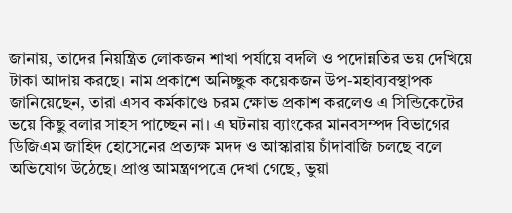জানায়, তাদের নিয়ন্ত্রিত লোকজন শাখা পর্যায়ে বদলি ও পদোন্নতির ভয় দেখিয়ে টাকা আদায় করছে। নাম প্রকাশে অনিচ্ছুক কয়েকজন উপ-মহাব্যবস্থাপক জানিয়েছেন, তারা এসব কর্মকাণ্ডে চরম ক্ষোভ প্রকাশ করলেও এ সিন্ডিকেটের ভয়ে কিছু বলার সাহস পাচ্ছেন না। এ ঘটনায় ব্যাংকের মানবসম্পদ বিভাগের ডিজিএম জাহিদ হোসেনের প্রত্যক্ষ মদদ ও আস্কারায় চাঁদাবাজি চলছে বলে অভিযোগ উঠেছে। প্রাপ্ত আমন্ত্রণপত্রে দেখা গেছে, ভুয়া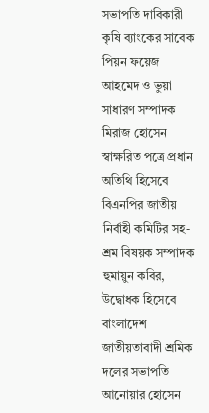সভাপতি দাবিকারী কৃষি ব্যাংকের সাবেক পিয়ন ফয়েজ আহমেদ ও ভুয়া সাধারণ সম্পাদক মিরাজ হোসেন স্বাক্ষরিত পত্রে প্রধান অতিথি হিসেবে বিএনপির জাতীয় নির্বাহী কমিটির সহ-শ্রম বিষয়ক সম্পাদক হুমায়ুন কবির, উদ্বোধক হিসেবে বাংলাদেশ জাতীয়তাবাদী শ্রমিক দলের সভাপতি আনোয়ার হোসেন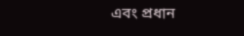এবং প্রধান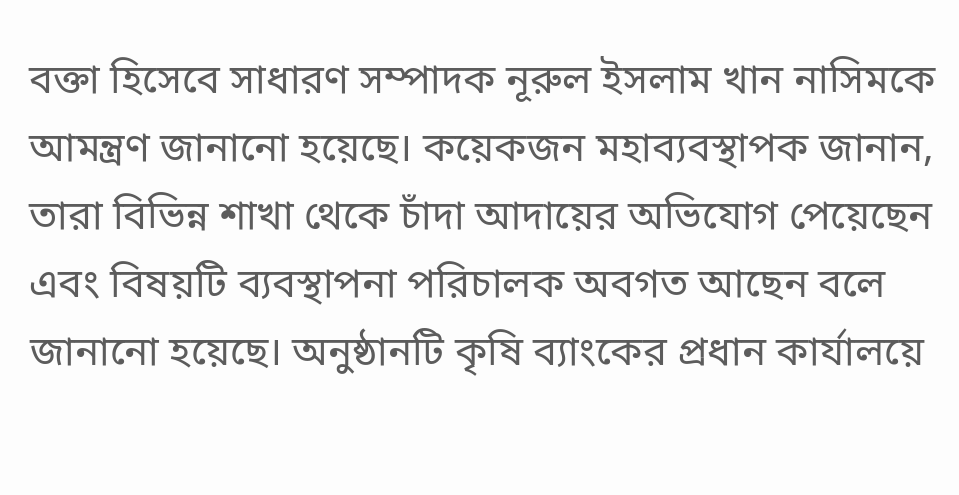বক্তা হিসেবে সাধারণ সম্পাদক নূরুল ইসলাম খান নাসিমকে আমন্ত্রণ জানানো হয়েছে। কয়েকজন মহাব্যবস্থাপক জানান, তারা বিভিন্ন শাখা থেকে চাঁদা আদায়ের অভিযোগ পেয়েছেন এবং বিষয়টি ব্যবস্থাপনা পরিচালক অবগত আছেন বলে জানানো হয়েছে। অনুষ্ঠানটি কৃষি ব্যাংকের প্রধান কার্যালয়ে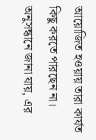আয়োজিত হওয়ায় তারা কার্যত কিছু করতে পারছেন না। অনুসন্ধানে জানা যায়, এর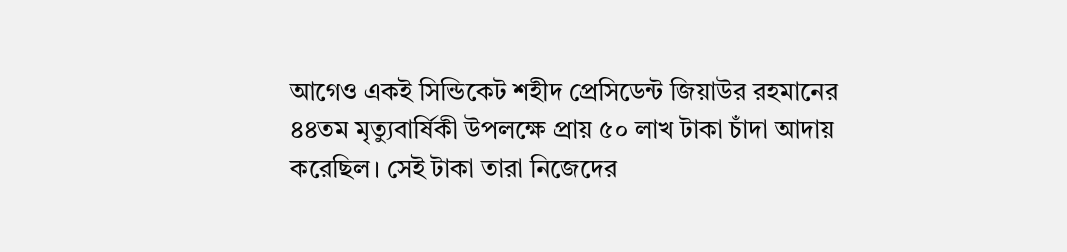আগেও একই সিন্ডিকেট শহীদ প্রেসিডেন্ট জিয়াউর রহমানের ৪৪তম মৃত্যুবার্ষিকী উপলক্ষে প্রায় ৫০ লাখ টাকা চাঁদা আদায় করেছিল। সেই টাকা তারা নিজেদের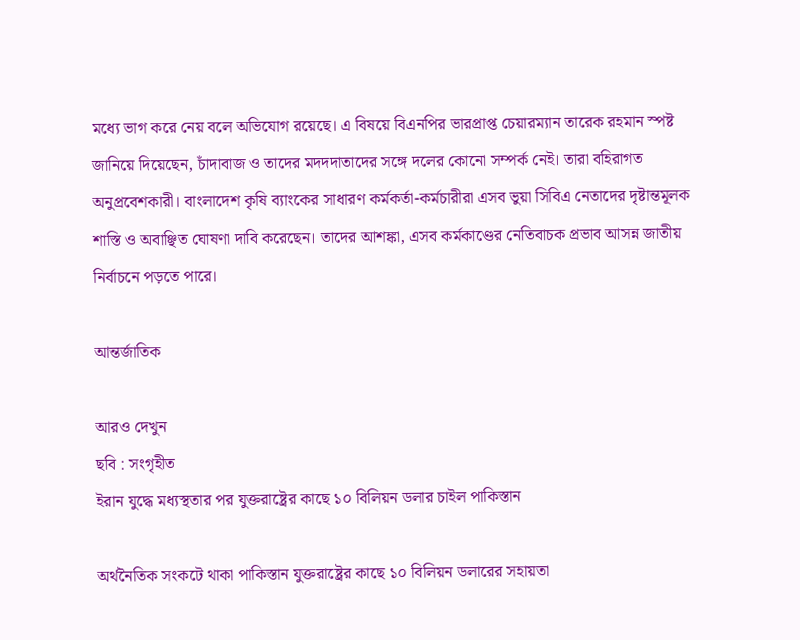মধ্যে ভাগ করে নেয় বলে অভিযোগ রয়েছে। এ বিষয়ে বিএনপির ভারপ্রাপ্ত চেয়ারম্যান তারেক রহমান স্পষ্ট জানিয়ে দিয়েছেন, চাঁদাবাজ ও তাদের মদদদাতাদের সঙ্গে দলের কোনো সম্পর্ক নেই। তারা বহিরাগত অনুপ্রবেশকারী। বাংলাদেশ কৃষি ব্যাংকের সাধারণ কর্মকর্তা-কর্মচারীরা এসব ভুয়া সিবিএ নেতাদের দৃষ্টান্তমূলক শাস্তি ও অবাঞ্ছিত ঘোষণা দাবি করেছেন। তাদের আশঙ্কা, এসব কর্মকাণ্ডের নেতিবাচক প্রভাব আসন্ন জাতীয় নির্বাচনে পড়তে পারে।

আন্তর্জাতিক

আরও দেখুন
ছবি : সংগৃহীত
ইরান যুদ্ধে মধ্যস্থতার পর যুক্তরাষ্ট্রের কাছে ১০ বিলিয়ন ডলার চাইল পাকিস্তান

অর্থনৈতিক সংকটে থাকা পাকিস্তান যুক্তরাষ্ট্রের কাছে ১০ বিলিয়ন ডলারের সহায়তা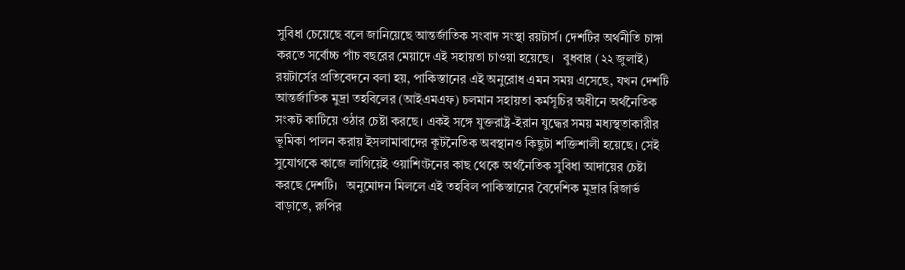সুবিধা চেয়েছে বলে জানিয়েছে আন্তর্জাতিক সংবাদ সংস্থা রয়টার্স। দেশটির অর্থনীতি চাঙ্গা করতে সর্বোচ্চ পাঁচ বছরের মেয়াদে এই সহায়তা চাওয়া হয়েছে।   বুধবার (২২ জুলাই) রয়টার্সের প্রতিবেদনে বলা হয়, পাকিস্তানের এই অনুরোধ এমন সময় এসেছে, যখন দেশটি আন্তর্জাতিক মুদ্রা তহবিলের (আইএমএফ) চলমান সহায়তা কর্মসূচির অধীনে অর্থনৈতিক সংকট কাটিয়ে ওঠার চেষ্টা করছে। একই সঙ্গে যুক্তরাষ্ট্র-ইরান যুদ্ধের সময় মধ্যস্থতাকারীর ভূমিকা পালন করায় ইসলামাবাদের কূটনৈতিক অবস্থানও কিছুটা শক্তিশালী হয়েছে। সেই সুযোগকে কাজে লাগিয়েই ওয়াশিংটনের কাছ থেকে অর্থনৈতিক সুবিধা আদায়ের চেষ্টা করছে দেশটি।   অনুমোদন মিললে এই তহবিল পাকিস্তানের বৈদেশিক মুদ্রার রিজার্ভ বাড়াতে, রুপির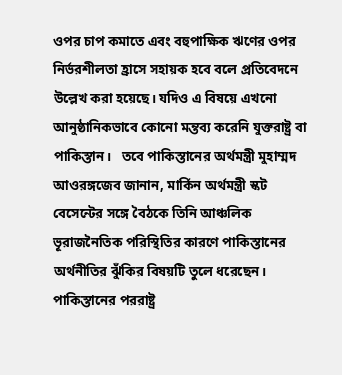ওপর চাপ কমাতে এবং বহুপাক্ষিক ঋণের ওপর নির্ভরশীলতা হ্রাসে সহায়ক হবে বলে প্রতিবেদনে উল্লেখ করা হয়েছে। যদিও এ বিষয়ে এখনো আনুষ্ঠানিকভাবে কোনো মন্তব্য করেনি যুক্তরাষ্ট্র বা পাকিস্তান।   তবে পাকিস্তানের অর্থমন্ত্রী মুহাম্মদ আওরঙ্গজেব জানান, মার্কিন অর্থমন্ত্রী স্কট বেসেন্টের সঙ্গে বৈঠকে তিনি আঞ্চলিক ভূরাজনৈতিক পরিস্থিতির কারণে পাকিস্তানের অর্থনীতির ঝুঁকির বিষয়টি তুলে ধরেছেন।   পাকিস্তানের পররাষ্ট্র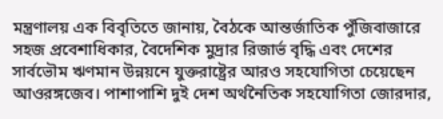মন্ত্রণালয় এক বিবৃতিতে জানায়, বৈঠকে আন্তর্জাতিক পুঁজিবাজারে সহজ প্রবেশাধিকার, বৈদেশিক মুদ্রার রিজার্ভ বৃদ্ধি এবং দেশের সার্বভৌম ঋণমান উন্নয়নে যুক্তরাষ্ট্রের আরও সহযোগিতা চেয়েছেন আওরঙ্গজেব। পাশাপাশি দুই দেশ অর্থনৈতিক সহযোগিতা জোরদার,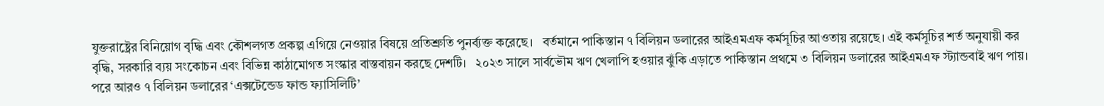যুক্তরাষ্ট্রের বিনিয়োগ বৃদ্ধি এবং কৌশলগত প্রকল্প এগিয়ে নেওয়ার বিষয়ে প্রতিশ্রুতি পুনর্ব্যক্ত করেছে।   বর্তমানে পাকিস্তান ৭ বিলিয়ন ডলারের আইএমএফ কর্মসূচির আওতায় রয়েছে। এই কর্মসূচির শর্ত অনুযায়ী কর বৃদ্ধি, সরকারি ব্যয় সংকোচন এবং বিভিন্ন কাঠামোগত সংস্কার বাস্তবায়ন করছে দেশটি।   ২০২৩ সালে সার্বভৌম ঋণ খেলাপি হওয়ার ঝুঁকি এড়াতে পাকিস্তান প্রথমে ৩ বিলিয়ন ডলারের আইএমএফ স্ট্যান্ডবাই ঋণ পায়। পরে আরও ৭ বিলিয়ন ডলারের ‘এক্সটেন্ডেড ফান্ড ফ্যাসিলিটি’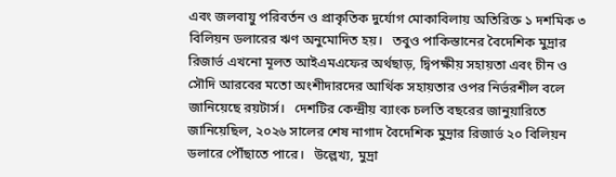এবং জলবায়ু পরিবর্তন ও প্রাকৃতিক দুর্যোগ মোকাবিলায় অতিরিক্ত ১ দশমিক ৩ বিলিয়ন ডলারের ঋণ অনুমোদিত হয়।   তবুও পাকিস্তানের বৈদেশিক মুদ্রার রিজার্ভ এখনো মূলত আইএমএফের অর্থছাড়, দ্বিপক্ষীয় সহায়তা এবং চীন ও সৌদি আরবের মতো অংশীদারদের আর্থিক সহায়তার ওপর নির্ভরশীল বলে জানিয়েছে রয়টার্স।   দেশটির কেন্দ্রীয় ব্যাংক চলতি বছরের জানুয়ারিতে জানিয়েছিল, ২০২৬ সালের শেষ নাগাদ বৈদেশিক মুদ্রার রিজার্ভ ২০ বিলিয়ন ডলারে পৌঁছাতে পারে।   উল্লেখ্য, মুদ্রা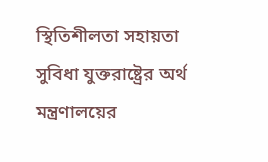স্থিতিশীলতা সহায়তা সুবিধা যুক্তরাষ্ট্রের অর্থ মন্ত্রণালয়ের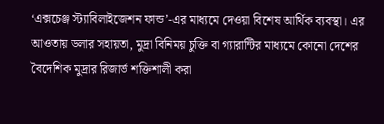‘এক্সচেঞ্জ স্ট্যাবিলাইজেশন ফান্ড’-এর মাধ্যমে দেওয়া বিশেষ আর্থিক ব্যবস্থা। এর আওতায় ডলার সহায়তা, মুদ্রা বিনিময় চুক্তি বা গ্যারান্টির মাধ্যমে কোনো দেশের বৈদেশিক মুদ্রার রিজার্ভ শক্তিশালী করা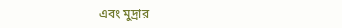এবং মুদ্রার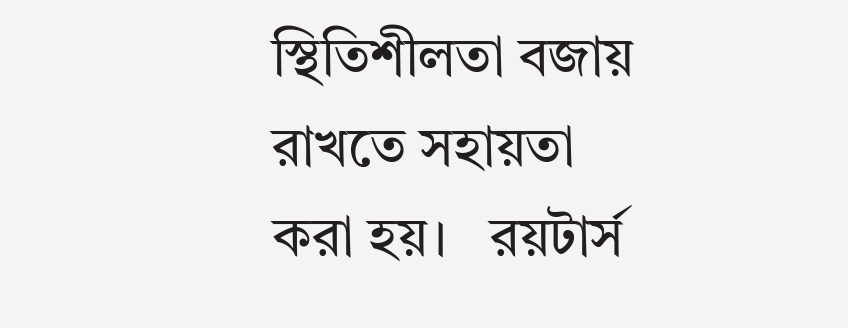স্থিতিশীলতা বজায় রাখতে সহায়তা করা হয়।   রয়টার্স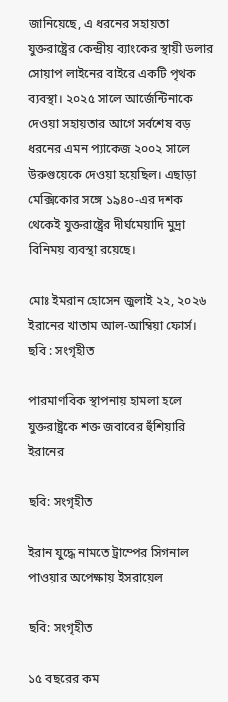জানিয়েছে, এ ধরনের সহায়তা যুক্তরাষ্ট্রের কেন্দ্রীয় ব্যাংকের স্থায়ী ডলার সোয়াপ লাইনের বাইরে একটি পৃথক ব্যবস্থা। ২০২৫ সালে আর্জেন্টিনাকে দেওয়া সহায়তার আগে সর্বশেষ বড় ধরনের এমন প্যাকেজ ২০০২ সালে উরুগুয়েকে দেওয়া হয়েছিল। এছাড়া মেক্সিকোর সঙ্গে ১৯৪০-এর দশক থেকেই যুক্তরাষ্ট্রের দীর্ঘমেয়াদি মুদ্রা বিনিময় ব্যবস্থা রয়েছে।

মোঃ ইমরান হোসেন জুলাই ২২, ২০২৬
ইরানের খাতাম আল-আম্বিয়া ফোর্স। ছবি : সংগৃহীত

পারমাণবিক স্থাপনায় হামলা হলে যুক্তরাষ্ট্রকে শক্ত জবাবের হুঁশিয়ারি ইরানের

ছবি: সংগৃহীত

ইরান যুদ্ধে নামতে ট্রাম্পের সিগনাল পাওয়ার অপেক্ষায় ইসরায়েল

ছবি: সংগৃহীত

১৫ বছরের কম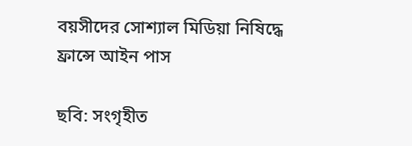বয়সীদের সোশ্যাল মিডিয়া নিষিদ্ধে ফ্রান্সে আইন পাস

ছবি: সংগৃহীত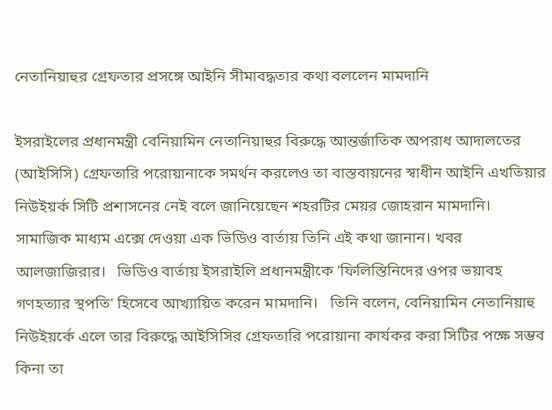নেতানিয়াহুর গ্রেফতার প্রসঙ্গে আইনি সীমাবদ্ধতার কথা বললেন মামদানি

ইসরাইলের প্রধানমন্ত্রী বেনিয়ামিন নেতানিয়াহুর বিরুদ্ধে আন্তর্জাতিক অপরাধ আদালতের (আইসিসি) গ্রেফতারি পরোয়ানাকে সমর্থন করলেও তা বাস্তবায়নের স্বাধীন আইনি এখতিয়ার নিউইয়র্ক সিটি প্রশাসনের নেই বলে জানিয়েছেন শহরটির মেয়র জোহরান মামদানি।    সামাজিক মাধ্যম এক্সে দেওয়া এক ভিডিও বার্তায় তিনি এই কথা জানান। খবর আলজাজিরার।   ভিডিও বার্তায় ইসরাইলি প্রধানমন্ত্রীকে 'ফিলিস্তিনিদের ওপর ভয়াবহ গণহত্যার স্থপতি' হিসেবে আখ্যায়িত করেন মামদানি।   তিনি বলেন, বেনিয়ামিন নেতানিয়াহু নিউইয়র্কে এলে তার বিরুদ্ধে আইসিসির গ্রেফতারি পরোয়ানা কার্যকর করা সিটির পক্ষে সম্ভব কিনা তা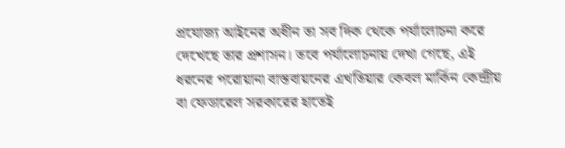প্রযোজ্য আইনের অধীন তা সব দিক থেকে পর্যালোচনা করে দেখেছে তার প্রশাসন। তবে পর্যালোচনায় দেখা গেছে, এই ধরনের পরোয়ানা বাস্তবায়নের এখতিয়ার কেবল মার্কিন কেন্দ্রীয় বা ফেডারেল সরকারের হাতেই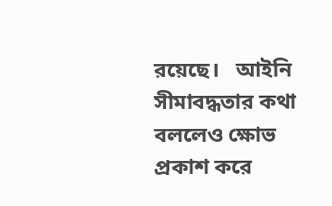রয়েছে।   আইনি সীমাবদ্ধতার কথা বললেও ক্ষোভ প্রকাশ করে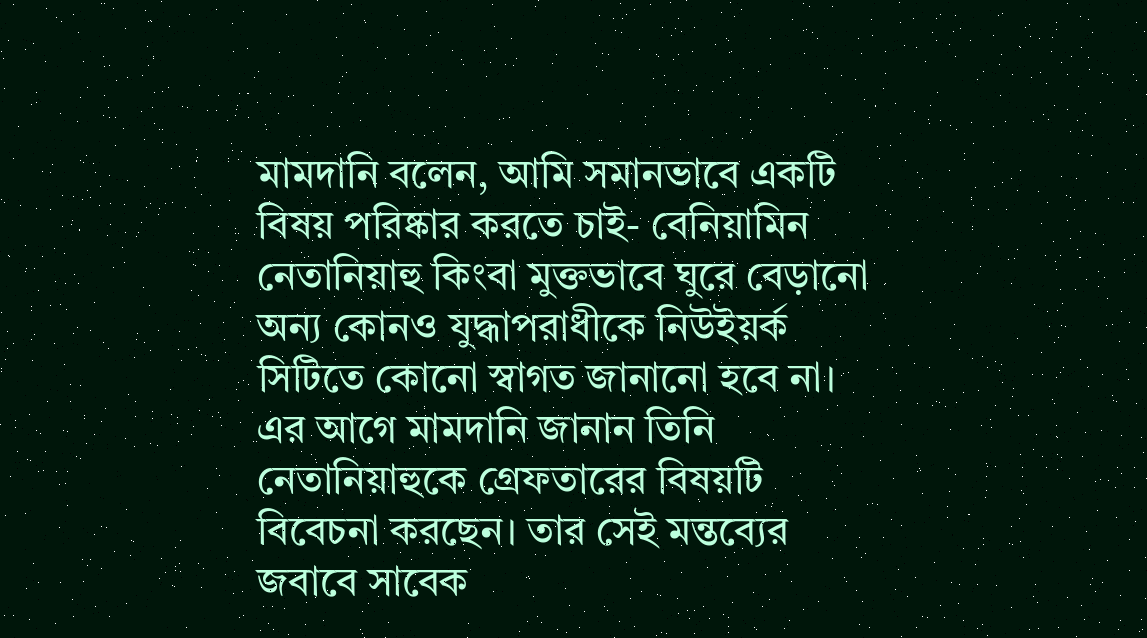মামদানি বলেন, আমি সমানভাবে একটি বিষয় পরিষ্কার করতে চাই- বেনিয়ামিন নেতানিয়াহু কিংবা মুক্তভাবে ঘুরে বেড়ানো অন্য কোনও যুদ্ধাপরাধীকে নিউইয়র্ক সিটিতে কোনো স্বাগত জানানো হবে না।   এর আগে মামদানি জানান তিনি নেতানিয়াহুকে গ্রেফতারের বিষয়টি বিবেচনা করছেন। তার সেই মন্তব্যের জবাবে সাবেক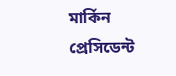মার্কিন প্রেসিডেন্ট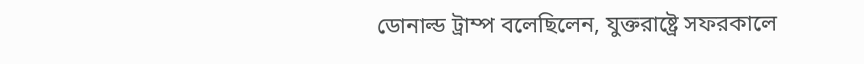ডোনাল্ড ট্রাম্প বলেছিলেন, যুক্তরাষ্ট্রে সফরকালে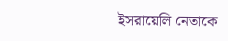ইসরায়েলি নেতাকে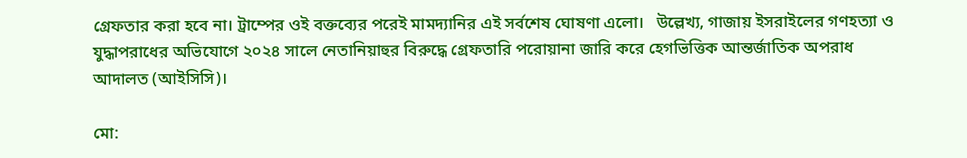গ্রেফতার করা হবে না। ট্রাম্পের ওই বক্তব্যের পরেই মামদ্যানির এই সর্বশেষ ঘোষণা এলো।   উল্লেখ্য, গাজায় ইসরাইলের গণহত্যা ও যুদ্ধাপরাধের অভিযোগে ২০২৪ সালে নেতানিয়াহুর বিরুদ্ধে গ্রেফতারি পরোয়ানা জারি করে হেগভিত্তিক আন্তর্জাতিক অপরাধ আদালত (আইসিসি)।

মো: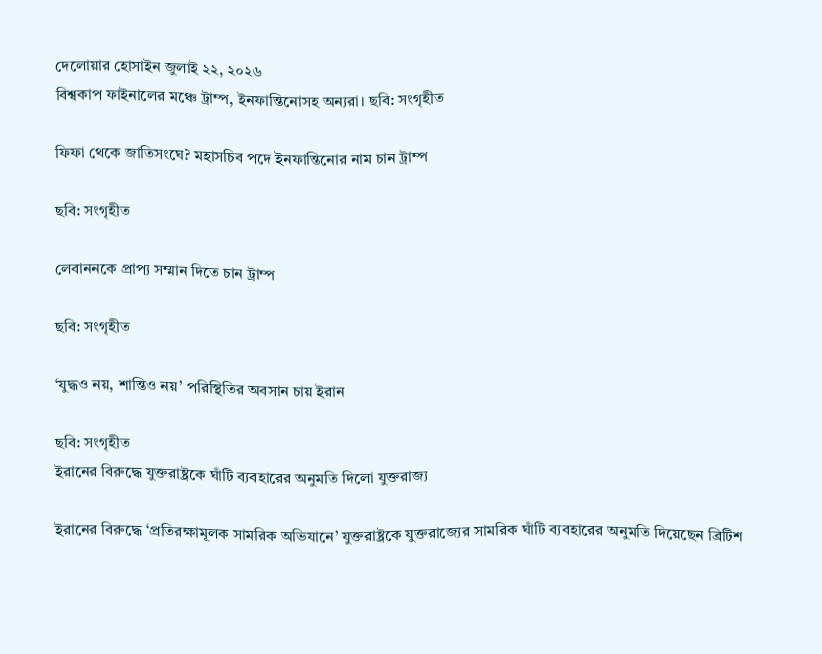দেলোয়ার হোসাইন জুলাই ২২, ২০২৬
বিশ্বকাপ ফাইনালের মঞ্চে ট্রাম্প, ইনফান্তিনোসহ অন্যরা। ছবি: সংগৃহীত

ফিফা থেকে জাতিসংঘে? মহাসচিব পদে ইনফান্তিনোর নাম চান ট্রাম্প

ছবি: সংগৃহীত

লেবাননকে প্রাপ্য সম্মান দিতে চান ট্রাম্প

ছবি: সংগৃহীত

‘যুদ্ধও নয়, শান্তিও নয়’ পরিস্থিতির অবসান চায় ইরান

ছবি: সংগৃহীত
ইরানের বিরুদ্ধে যুক্তরাষ্ট্রকে ঘাঁটি ব্যবহারের অনুমতি দিলো যুক্তরাজ্য

ইরানের বিরুদ্ধে ‘প্রতিরক্ষামূলক সামরিক অভিযানে’ যুক্তরাষ্ট্রকে যুক্তরাজ্যের সামরিক ঘাঁটি ব্যবহারের অনুমতি দিয়েছেন ব্রিটিশ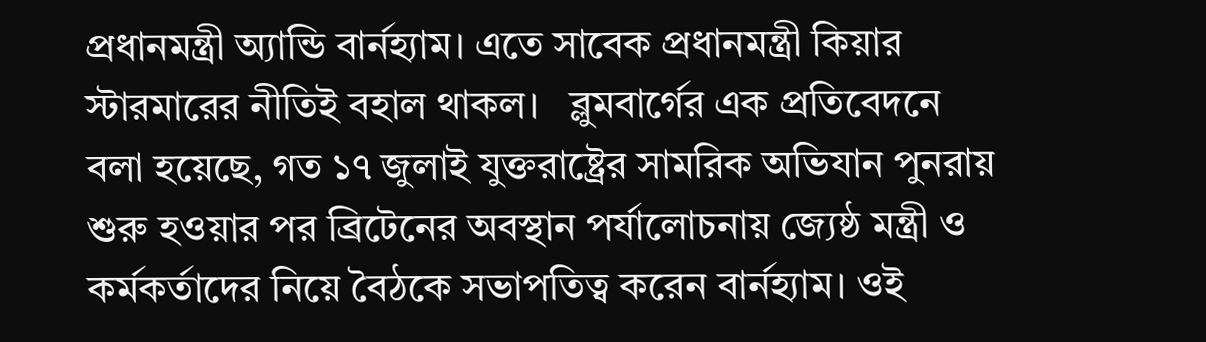প্রধানমন্ত্রী অ্যান্ডি বার্নহ্যাম। এতে সাবেক প্রধানমন্ত্রী কিয়ার স্টারমারের নীতিই বহাল থাকল।   ব্লুমবার্গের এক প্রতিবেদনে বলা হয়েছে, গত ১৭ জুলাই যুক্তরাষ্ট্রের সামরিক অভিযান পুনরায় শুরু হওয়ার পর ব্রিটেনের অবস্থান পর্যালোচনায় জ্যেষ্ঠ মন্ত্রী ও কর্মকর্তাদের নিয়ে বৈঠকে সভাপতিত্ব করেন বার্নহ্যাম। ওই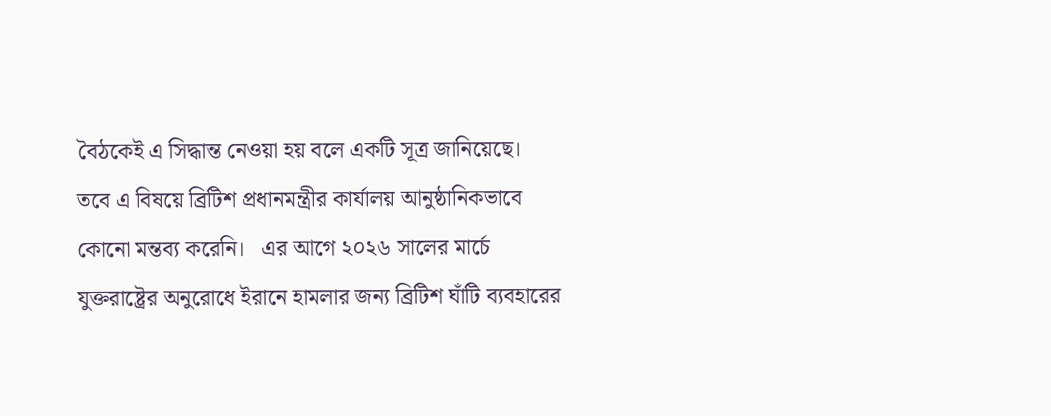বৈঠকেই এ সিদ্ধান্ত নেওয়া হয় বলে একটি সূত্র জানিয়েছে।   তবে এ বিষয়ে ব্রিটিশ প্রধানমন্ত্রীর কার্যালয় আনুষ্ঠানিকভাবে কোনো মন্তব্য করেনি।   এর আগে ২০২৬ সালের মার্চে যুক্তরাষ্ট্রের অনুরোধে ইরানে হামলার জন্য ব্রিটিশ ঘাঁটি ব্যবহারের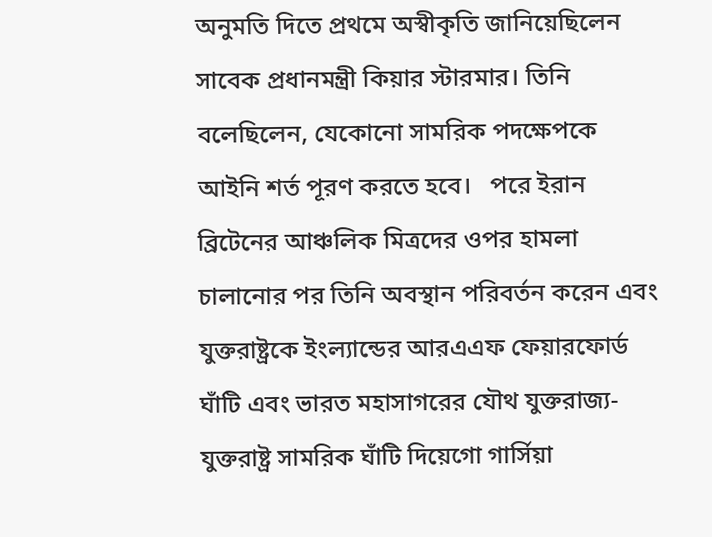অনুমতি দিতে প্রথমে অস্বীকৃতি জানিয়েছিলেন সাবেক প্রধানমন্ত্রী কিয়ার স্টারমার। তিনি বলেছিলেন, যেকোনো সামরিক পদক্ষেপকে আইনি শর্ত পূরণ করতে হবে।   পরে ইরান ব্রিটেনের আঞ্চলিক মিত্রদের ওপর হামলা চালানোর পর তিনি অবস্থান পরিবর্তন করেন এবং যুক্তরাষ্ট্রকে ইংল্যান্ডের আরএএফ ফেয়ারফোর্ড ঘাঁটি এবং ভারত মহাসাগরের যৌথ যুক্তরাজ্য-যুক্তরাষ্ট্র সামরিক ঘাঁটি দিয়েগো গার্সিয়া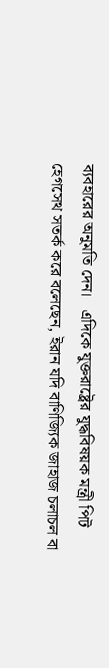ব্যবহারের অনুমতি দেন।   এদিকে যুক্তরাষ্ট্রের যুদ্ধবিষয়ক মন্ত্রী পিট হেগসেথ সতর্ক করে বলেছেন, ইরান যদি বাণিজ্যিক জাহাজ চলাচল বা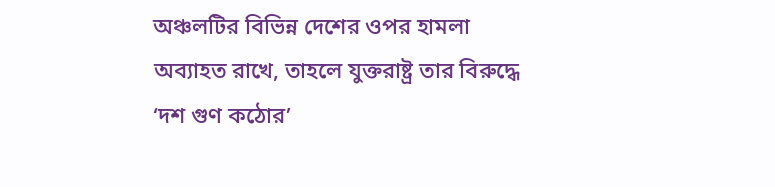অঞ্চলটির বিভিন্ন দেশের ওপর হামলা অব্যাহত রাখে, তাহলে যুক্তরাষ্ট্র তার বিরুদ্ধে ‘দশ গুণ কঠোর’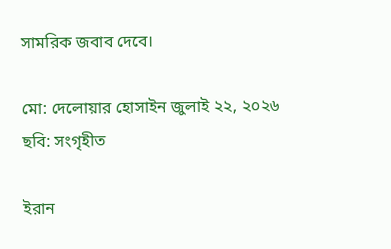সামরিক জবাব দেবে।

মো: দেলোয়ার হোসাইন জুলাই ২২, ২০২৬
ছবি: সংগৃহীত

ইরান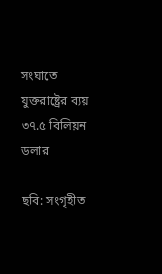সংঘাতে যুক্তরাষ্ট্রের ব্যয় ৩৭.৫ বিলিয়ন ডলার

ছবি: সংগৃহীত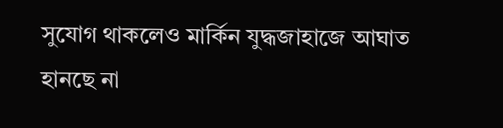সুযোগ থাকলেও মার্কিন যুদ্ধজাহাজে আঘাত হানছে না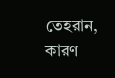তেহরান, কারণ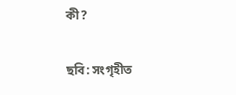কী?

ছবি: সংগৃহীত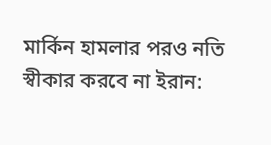মার্কিন হামলার পরও নতি স্বীকার করবে না ইরান: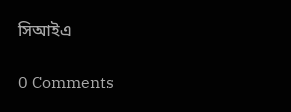সিআইএ

0 Comments